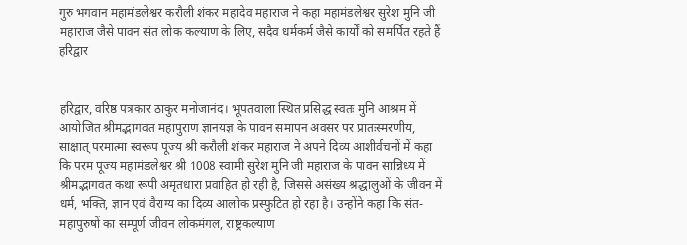गुरु भगवान महामंडलेश्वर करौली शंकर महादेव महाराज ने कहा महामंडलेश्वर सुरेश मुनि जी महाराज जैसे पावन संत लोक कल्याण के लिए, सदैव धर्मकर्म जैसे कार्यों को समर्पित रहते हैं हरिद्वार


हरिद्वार, वरिष्ठ पत्रकार ठाकुर मनोजानंद। भूपतवाला स्थित प्रसिद्ध स्वतः मुनि आश्रम में आयोजित श्रीमद्भागवत महापुराण ज्ञानयज्ञ के पावन समापन अवसर पर प्रातःस्मरणीय, साक्षात् परमात्मा स्वरूप पूज्य श्री करौली शंकर महाराज ने अपने दिव्य आशीर्वचनों में कहा कि परम पूज्य महामंडलेश्वर श्री 1008 स्वामी सुरेश मुनि जी महाराज के पावन सान्निध्य में श्रीमद्भागवत कथा रूपी अमृतधारा प्रवाहित हो रही है, जिससे असंख्य श्रद्धालुओं के जीवन में धर्म, भक्ति, ज्ञान एवं वैराग्य का दिव्य आलोक प्रस्फुटित हो रहा है। उन्होंने कहा कि संत-महापुरुषों का सम्पूर्ण जीवन लोकमंगल, राष्ट्रकल्याण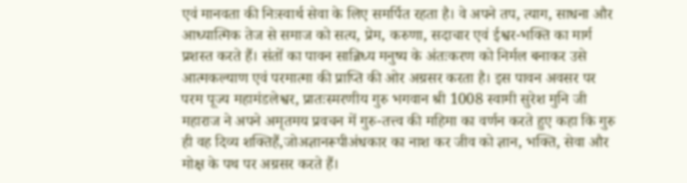एवं मानवता की निःस्वार्थ सेवा के लिए समर्पित रहता है। वे अपने तप, त्याग, साधना और आध्यात्मिक तेज से समाज को सत्य, प्रेम, करुणा, सदाचार एवं ईश्वर-भक्ति का मार्ग प्रशस्त करते हैं। संतों का पावन सान्निध्य मनुष्य के अंतःकरण को निर्मल बनाकर उसे आत्मकल्याण एवं परमात्मा की प्राप्ति की ओर अग्रसर करता है। इस पावन अवसर पर परम पूज्य महामंडलेश्वर, प्रातःस्मरणीय गुरु भगवान श्री 1008 स्वामी सुरेश मुनि जी महाराज ने अपने अमृतमय प्रवचन में गुरु-तत्त्व की महिमा का वर्णन करते हुए कहा कि गुरु ही वह दिव्य शक्तिहैं,जोअज्ञानरूपीअंधकार का नाश कर जीव को ज्ञान, भक्ति, सेवा और मोक्ष के पथ पर अग्रसर करते हैं।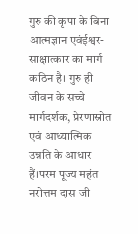गुरु की कृपा के बिना आत्मज्ञान एवंईश्वर-साक्षात्कार का मार्ग कठिन है। गुरु ही जीवन के सच्चे मार्गदर्शक, प्रेरणास्रोत एवं आध्यात्मिक उन्नति के आधार हैं।परम पूज्य महंत नरोत्तम दास जी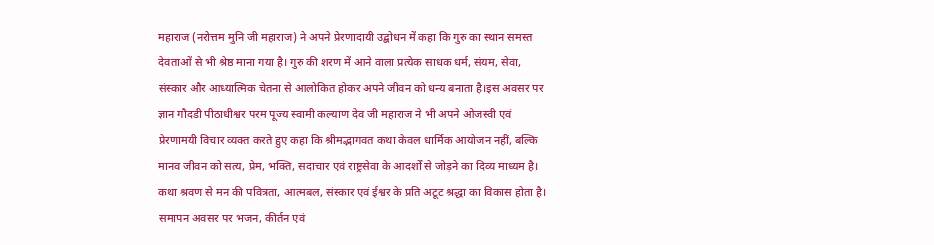महाराज (नरोत्तम मुनि जी महाराज) ने अपने प्रेरणादायी उद्बोधन में कहा कि गुरु का स्थान समस्त देवताओं से भी श्रेष्ठ माना गया है। गुरु की शरण में आने वाला प्रत्येक साधक धर्म, संयम, सेवा, संस्कार और आध्यात्मिक चेतना से आलोकित होकर अपने जीवन को धन्य बनाता है।इस अवसर पर ज्ञान गौदडी पीठाधीश्वर परम पूज्य स्वामी कल्याण देव जी महाराज ने भी अपने ओजस्वी एवं प्रेरणामयी विचार व्यक्त करते हुए कहा कि श्रीमद्भागवत कथा केवल धार्मिक आयोजन नहीं, बल्कि मानव जीवन को सत्य, प्रेम, भक्ति, सदाचार एवं राष्ट्रसेवा के आदर्शों से जोड़ने का दिव्य माध्यम है। कथा श्रवण से मन की पवित्रता, आत्मबल, संस्कार एवं ईश्वर के प्रति अटूट श्रद्धा का विकास होता है। समापन अवसर पर भजन, कीर्तन एवं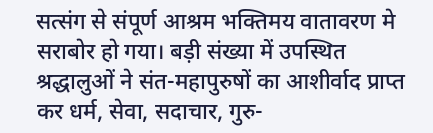सत्संग से संपूर्ण आश्रम भक्तिमय वातावरण मे सराबोर हो गया। बड़ी संख्या में उपस्थित श्रद्धालुओं ने संत-महापुरुषों का आशीर्वाद प्राप्त कर धर्म, सेवा, सदाचार, गुरु-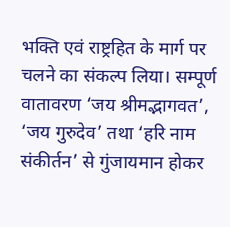भक्ति एवं राष्ट्रहित के मार्ग पर चलने का संकल्प लिया। सम्पूर्ण वातावरण ‘जय श्रीमद्भागवत’, ‘जय गुरुदेव’ तथा ‘हरि नाम संकीर्तन’ से गुंजायमान होकर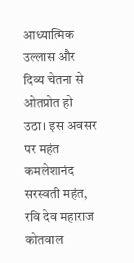आध्यात्मिक उल्लास और दिव्य चेतना से ओतप्रोत हो उठा। इस अवसर पर महंत कमलेशानंद सरस्वती महंत, रवि देव महाराज कोतवाल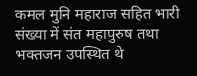कमल मुनि महाराज सहित भारी संख्या में संत महापुरुष तथा भक्तजन उपस्थित थे